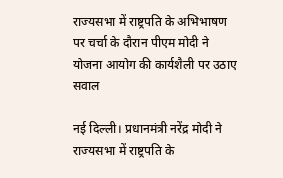राज्यसभा में राष्ट्रपति के अभिभाषण पर चर्चा के दौरान पीएम मोदी ने योजना आयोग की कार्यशैली पर उठाए सवाल

नई दिल्ली। प्रधानमंत्री नरेंद्र मोदी ने राज्यसभा में राष्ट्रपति के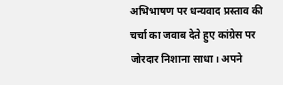अभिभाषण पर धन्यवाद प्रस्ताव की चर्चा का जवाब देते हुए कांग्रेस पर जोरदार निशाना साधा। अपने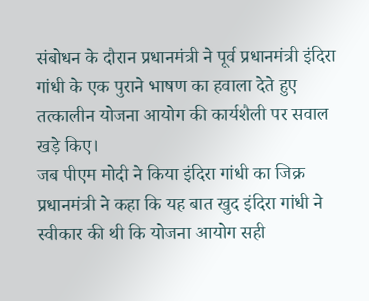संबोधन के दौरान प्रधानमंत्री ने पूर्व प्रधानमंत्री इंदिरा गांधी के एक पुराने भाषण का हवाला देते हुए तत्कालीन योजना आयोग की कार्यशैली पर सवाल खड़े किए।
जब पीएम मोदी ने किया इंदिरा गांधी का जिक्र
प्रधानमंत्री ने कहा कि यह बात खुद इंदिरा गांधी ने स्वीकार की थी कि योजना आयोग सही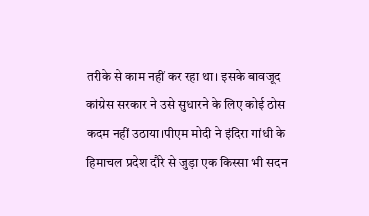तरीके से काम नहीं कर रहा था। इसके बावजूद कांग्रेस सरकार ने उसे सुधारने के लिए कोई ठोस कदम नहीं उठाया।पीएम मोदी ने इंदिरा गांधी के हिमाचल प्रदेश दौरे से जुड़ा एक किस्सा भी सदन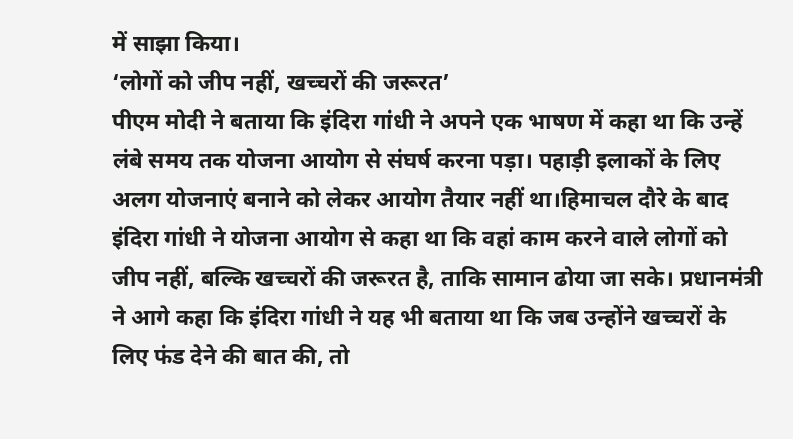में साझा किया।
‘लोगों को जीप नहीं, खच्चरों की जरूरत’
पीएम मोदी ने बताया कि इंदिरा गांधी ने अपने एक भाषण में कहा था कि उन्हें लंबे समय तक योजना आयोग से संघर्ष करना पड़ा। पहाड़ी इलाकों के लिए अलग योजनाएं बनाने को लेकर आयोग तैयार नहीं था।हिमाचल दौरे के बाद इंदिरा गांधी ने योजना आयोग से कहा था कि वहां काम करने वाले लोगों को जीप नहीं, बल्कि खच्चरों की जरूरत है, ताकि सामान ढोया जा सके। प्रधानमंत्री ने आगे कहा कि इंदिरा गांधी ने यह भी बताया था कि जब उन्होंने खच्चरों के लिए फंड देने की बात की, तो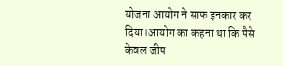योजना आयोग ने साफ इनकार कर दिया।आयोग का कहना था कि पैसे केवल जीप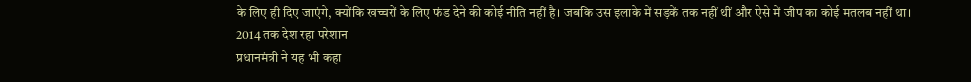के लिए ही दिए जाएंगे, क्योंकि खच्चरों के लिए फंड देने की कोई नीति नहीं है। जबकि उस इलाके में सड़कें तक नहीं थीं और ऐसे में जीप का कोई मतलब नहीं था।
2014 तक देश रहा परेशान
प्रधानमंत्री ने यह भी कहा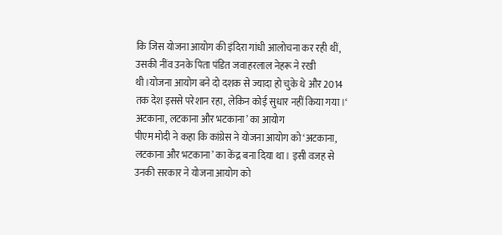कि जिस योजना आयोग की इंदिरा गांधी आलोचना कर रही थीं, उसकी नींव उनके पिता पंडित जवाहरलाल नेहरू ने रखी थी।योजना आयोग बने दो दशक से ज्यादा हो चुके थे और 2014 तक देश इससे परेशान रहा, लेकिन कोई सुधार नहीं किया गया।‘
अटकाना, लटकाना और भटकाना’ का आयोग
पीएम मोदी ने कहा कि कांग्रेस ने योजना आयोग को ‘अटकाना, लटकाना और भटकाना’ का केंद्र बना दिया था। इसी वजह से उनकी सरकार ने योजना आयोग को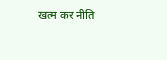खत्म कर नीति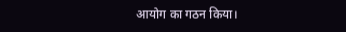आयोग का गठन किया।